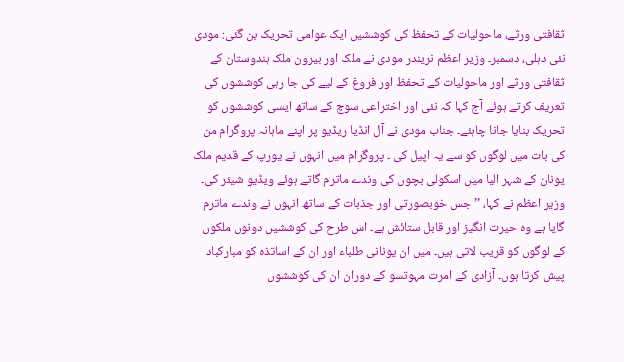ثقافتی ورثے، ماحولیات کے تحفظ کی کوششیں ایک عوامی تحریک بن گئی: مودی
نئی دہلی، دسمبر۔ وزیر اعظم نریندر مودی نے ملک اور بیرون ملک ہندوستان کے ثقافتی ورثے اور ماحولیات کے تحفظ اور فروغ کے لیے کی جا رہی کوششوں کی تعریف کرتے ہوئے آج کہا کہ نئی اور اختراعی سوچ کے ساتھ ایسی کوششوں کو تحریک بنایا جانا چاہئے۔ جناب مودی نے آل انڈیا ریڈیو پر اپنے ماہانہ پروگرام من کی بات میں لوگوں کو سے یہ اپیل کی ۔ پروگرام میں انہوں نے یورپ کے قدیم ملک یونان کے شہر الیا میں اسکولی بچوں کی وندے ماترم گاتے ہوئے ویڈیو شیئر کی۔ وزیر اعظم نے کہا، ’’جس خوبصورتی اور جذبات کے ساتھ انہوں نے وندے ماترم گایا ہے وہ حیرت انگیز اور قابل ستائش ہے۔ اس طرح کی کوششیں دونوں ملکوں کے لوگوں کو قریب لاتی ہیں۔ میں ان یونانی طلباء اور ان کے اساتذہ کو مبارکباد پیش کرتا ہوں۔ آزادی کے امرت مہوتسو کے دوران ان کی کوششوں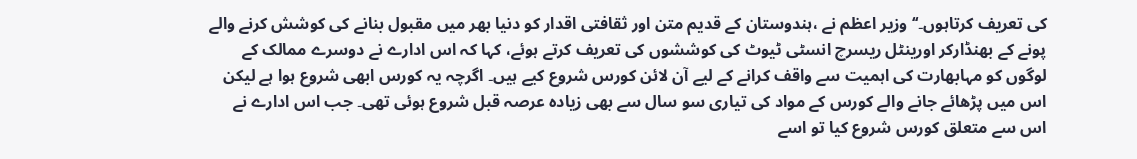کی تعریف کرتاہوں۔‘‘وزیر اعظم نے ،ہندوستان کے قدیم متن اور ثقافتی اقدار کو دنیا بھر میں مقبول بنانے کی کوشش کرنے والے پونے کے بھنڈارکر اورینٹل ریسرچ انسٹی ٹیوٹ کی کوششوں کی تعریف کرتے ہوئے، کہا کہ اس ادارے نے دوسرے ممالک کے لوگوں کو مہابھارت کی اہمیت سے واقف کرانے کے لیے آن لائن کورس شروع کیے ہیں۔ اگرچہ یہ کورس ابھی شروع ہوا ہے لیکن اس میں پڑھائے جانے والے کورس کے مواد کی تیاری سو سال سے بھی زیادہ عرصہ قبل شروع ہوئی تھی۔ جب اس ادارے نے اس سے متعلق کورس شروع کیا تو اسے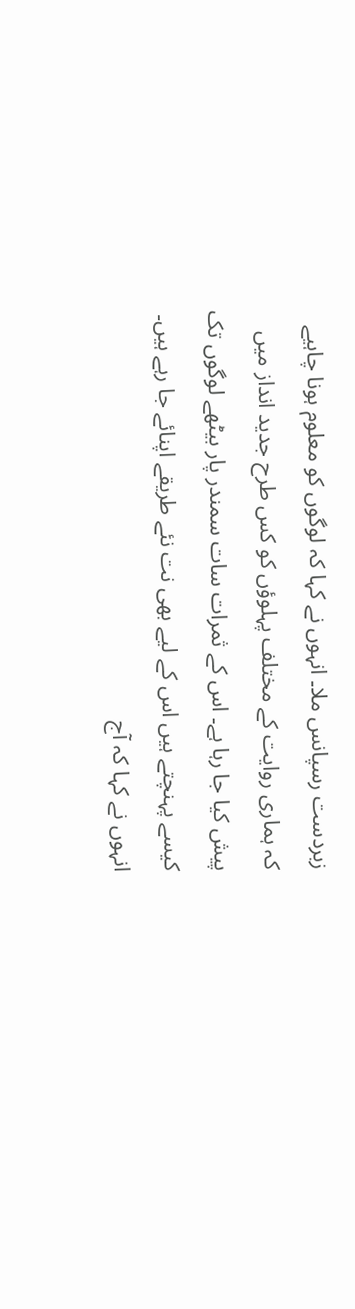زبردست رسپانس ملا۔ انہوں نے کہا کہ لوگوں کو معلوم ہونا چاہیے کہ ہماری روایت کے مختلف پہلوؤں کو کس طرح جدید انداز میں پیش کیا جا رہا ہے۔ اس کے ثمرات سات سمندر پار بیٹھے لوگوں تک کیسے پہنچتے ہیں اس کے لیے بھی نت نئے طریقے اپنائے جا رہے ہیں۔ انہوں نے کہا کہ آج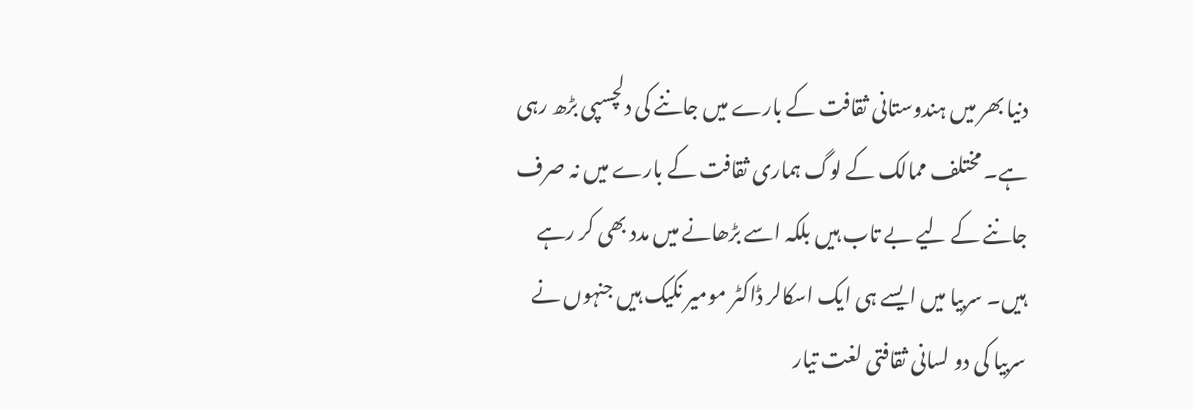دنیا بھر میں ہندوستانی ثقافت کے بارے میں جاننے کی دلچسپی بڑھ رہی ہے۔ مختلف ممالک کے لوگ ہماری ثقافت کے بارے میں نہ صرف جاننے کے لیے بے تاب ہیں بلکہ اسے بڑھانے میں مدد بھی کر رہے ہیں۔ سربیا میں ایسے ہی ایک اسکالر ڈاکٹر مومیر نکیک ہیں جنہوں نے سربیا کی دو لسانی ثقافتی لغت تیار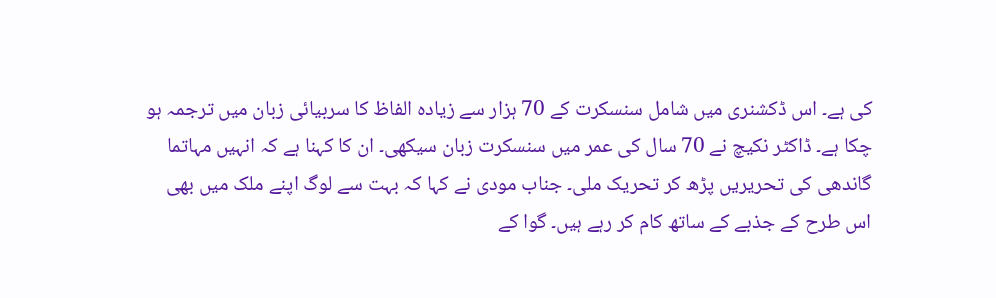کی ہے۔ اس ڈکشنری میں شامل سنسکرت کے 70 ہزار سے زیادہ الفاظ کا سربیائی زبان میں ترجمہ ہو چکا ہے۔ ڈاکٹر نکیچ نے 70 سال کی عمر میں سنسکرت زبان سیکھی۔ ان کا کہنا ہے کہ انہیں مہاتما گاندھی کی تحریریں پڑھ کر تحریک ملی۔ جناب مودی نے کہا کہ بہت سے لوگ اپنے ملک میں بھی اس طرح کے جذبے کے ساتھ کام کر رہے ہیں۔ گوا کے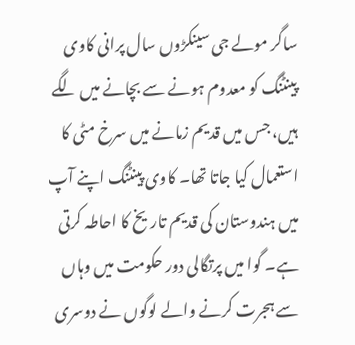ساگر مولے جی سینکڑوں سال پرانی کاوی پینٹنگ کو معدوم ہونے سے بچانے میں لگے ہیں، جس میں قدیم زمانے میں سرخ مٹی کا استعمال کیا جاتا تھا۔ کاوی پینٹنگ اپنے آپ میں ہندوستان کی قدیم تاریخ کا احاطہ کرتی ہے۔ گوا میں پرتگالی دور حکومت میں وہاں سے ہجرت کرنے والے لوگوں نے دوسری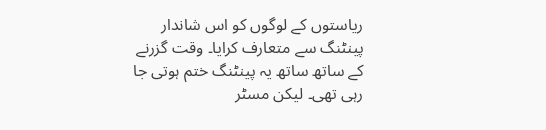ریاستوں کے لوگوں کو اس شاندار پینٹنگ سے متعارف کرایا۔ وقت گزرنے کے ساتھ ساتھ یہ پینٹنگ ختم ہوتی جا رہی تھی۔ لیکن مسٹر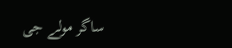ساگر مولے جی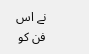نے اس فن کو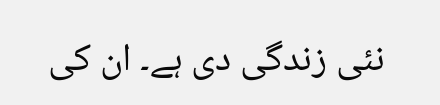نئی زندگی دی ہے۔ ان کی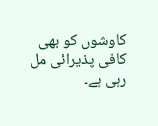کاوشوں کو بھی کافی پذیرائی مل رہی ہے۔